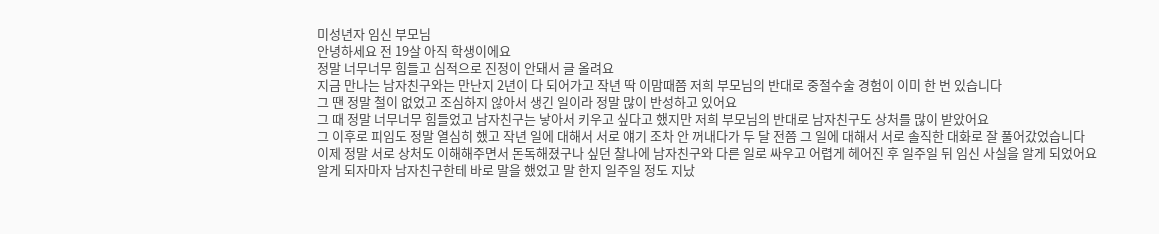미성년자 임신 부모님
안녕하세요 전 19살 아직 학생이에요
정말 너무너무 힘들고 심적으로 진정이 안돼서 글 올려요
지금 만나는 남자친구와는 만난지 2년이 다 되어가고 작년 딱 이맘때쯤 저희 부모님의 반대로 중절수술 경험이 이미 한 번 있습니다
그 땐 정말 철이 없었고 조심하지 않아서 생긴 일이라 정말 많이 반성하고 있어요
그 때 정말 너무너무 힘들었고 남자친구는 낳아서 키우고 싶다고 했지만 저희 부모님의 반대로 남자친구도 상처를 많이 받았어요
그 이후로 피임도 정말 열심히 했고 작년 일에 대해서 서로 얘기 조차 안 꺼내다가 두 달 전쯤 그 일에 대해서 서로 솔직한 대화로 잘 풀어갔었습니다
이제 정말 서로 상처도 이해해주면서 돈독해졌구나 싶던 찰나에 남자친구와 다른 일로 싸우고 어렵게 헤어진 후 일주일 뒤 임신 사실을 알게 되었어요
알게 되자마자 남자친구한테 바로 말을 했었고 말 한지 일주일 정도 지났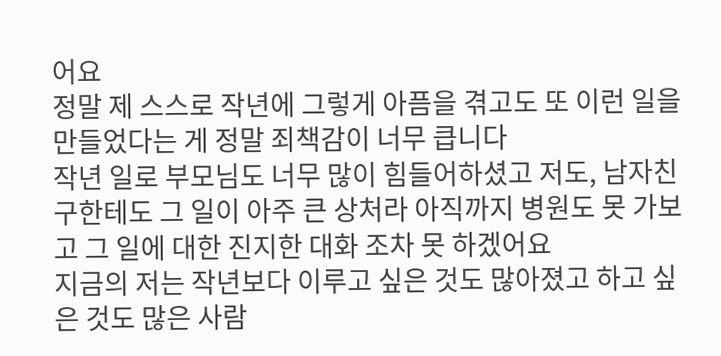어요
정말 제 스스로 작년에 그렇게 아픔을 겪고도 또 이런 일을 만들었다는 게 정말 죄책감이 너무 큽니다
작년 일로 부모님도 너무 많이 힘들어하셨고 저도, 남자친구한테도 그 일이 아주 큰 상처라 아직까지 병원도 못 가보고 그 일에 대한 진지한 대화 조차 못 하겠어요
지금의 저는 작년보다 이루고 싶은 것도 많아졌고 하고 싶은 것도 많은 사람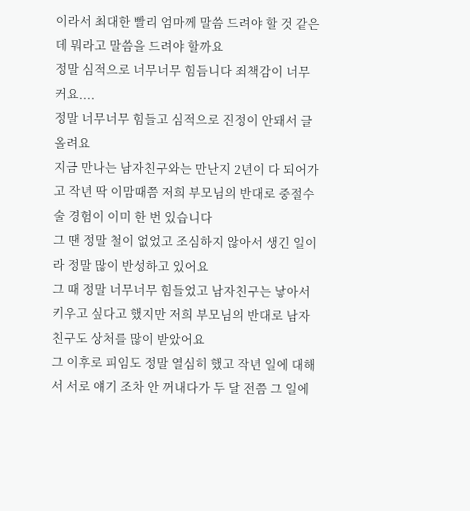이라서 최대한 빨리 엄마께 말씀 드려야 할 것 같은데 뭐라고 말씀을 드려야 할까요
정말 심적으로 너무너무 힘듬니다 죄책감이 너무 커요....
정말 너무너무 힘들고 심적으로 진정이 안돼서 글 올려요
지금 만나는 남자친구와는 만난지 2년이 다 되어가고 작년 딱 이맘때쯤 저희 부모님의 반대로 중절수술 경험이 이미 한 번 있습니다
그 땐 정말 철이 없었고 조심하지 않아서 생긴 일이라 정말 많이 반성하고 있어요
그 때 정말 너무너무 힘들었고 남자친구는 낳아서 키우고 싶다고 했지만 저희 부모님의 반대로 남자친구도 상처를 많이 받았어요
그 이후로 피임도 정말 열심히 했고 작년 일에 대해서 서로 얘기 조차 안 꺼내다가 두 달 전쯤 그 일에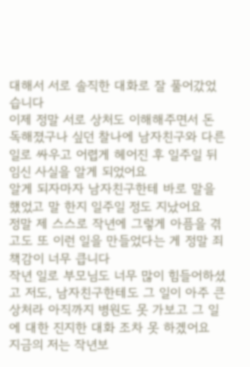대해서 서로 솔직한 대화로 잘 풀어갔었습니다
이제 정말 서로 상처도 이해해주면서 돈독해졌구나 싶던 찰나에 남자친구와 다른 일로 싸우고 어렵게 헤어진 후 일주일 뒤 임신 사실을 알게 되었어요
알게 되자마자 남자친구한테 바로 말을 했었고 말 한지 일주일 정도 지났어요
정말 제 스스로 작년에 그렇게 아픔을 겪고도 또 이런 일을 만들었다는 게 정말 죄책감이 너무 큽니다
작년 일로 부모님도 너무 많이 힘들어하셨고 저도, 남자친구한테도 그 일이 아주 큰 상처라 아직까지 병원도 못 가보고 그 일에 대한 진지한 대화 조차 못 하겠어요
지금의 저는 작년보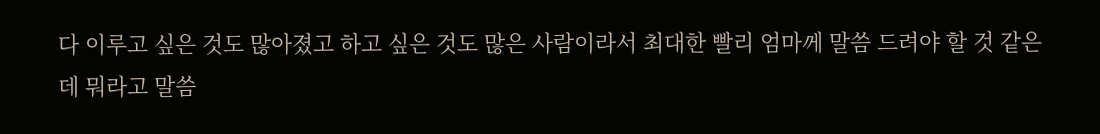다 이루고 싶은 것도 많아졌고 하고 싶은 것도 많은 사람이라서 최대한 빨리 엄마께 말씀 드려야 할 것 같은데 뭐라고 말씀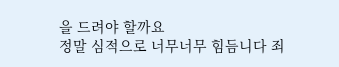을 드려야 할까요
정말 심적으로 너무너무 힘듬니다 죄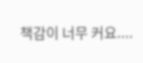책감이 너무 커요....